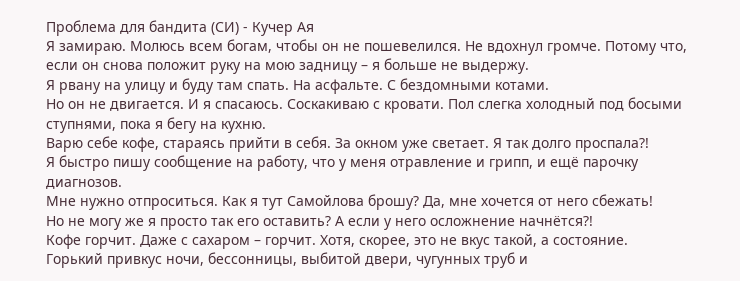Проблема для бандита (СИ) - Кучер Ая
Я замираю. Молюсь всем богам, чтобы он не пошевелился. Не вдохнул громче. Потому что, если он снова положит руку на мою задницу – я больше не выдержу.
Я рвану на улицу и буду там спать. На асфальте. С бездомными котами.
Но он не двигается. И я спасаюсь. Соскакиваю с кровати. Пол слегка холодный под босыми ступнями, пока я бегу на кухню.
Варю себе кофе, стараясь прийти в себя. За окном уже светает. Я так долго проспала?!
Я быстро пишу сообщение на работу, что у меня отравление и грипп, и ещё парочку диагнозов.
Мне нужно отпроситься. Как я тут Самойлова брошу? Да, мне хочется от него сбежать!
Но не могу же я просто так его оставить? А если у него осложнение начнётся?!
Кофе горчит. Даже с сахаром – горчит. Хотя, скорее, это не вкус такой, а состояние.
Горький привкус ночи, бессонницы, выбитой двери, чугунных труб и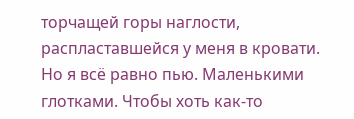торчащей горы наглости, распластавшейся у меня в кровати.
Но я всё равно пью. Маленькими глотками. Чтобы хоть как-то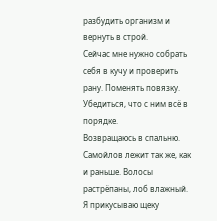разбудить организм и вернуть в строй.
Сейчас мне нужно собрать себя в кучу и проверить рану. Поменять повязку. Убедиться, что с ним всё в порядке.
Возвращаюсь в спальню. Самойлов лежит так же, как и раньше. Волосы растрёпаны, лоб влажный.
Я прикусываю щеку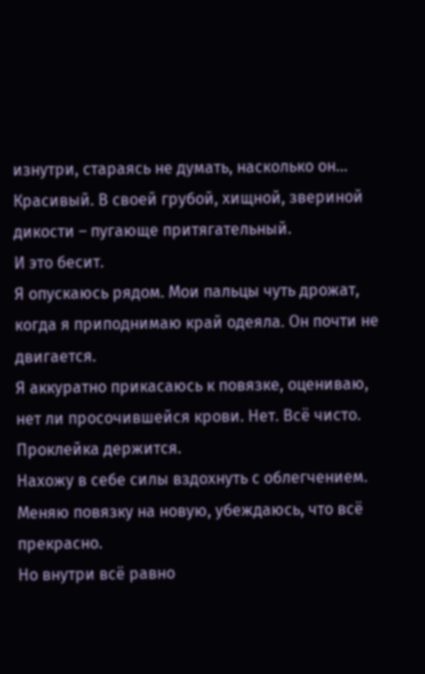изнутри, стараясь не думать, насколько он… Красивый. В своей грубой, хищной, звериной дикости – пугающе притягательный.
И это бесит.
Я опускаюсь рядом. Мои пальцы чуть дрожат, когда я приподнимаю край одеяла. Он почти не двигается.
Я аккуратно прикасаюсь к повязке, оцениваю, нет ли просочившейся крови. Нет. Всё чисто. Проклейка держится.
Нахожу в себе силы вздохнуть с облегчением. Меняю повязку на новую, убеждаюсь, что всё прекрасно.
Но внутри всё равно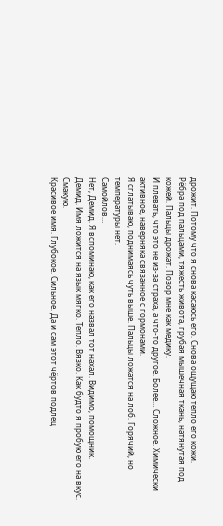дрожит. Потому что я снова касаюсь его. Снова ощущаю тепло его кожи.
Рёбра под пальцами, тяжесть живота, грубая мышечная ткань, натянутая под кожей. Пальцы дрожат. Позор мне как медику.
И плевать, что это не из-за страха, а что-то другое. Более… Сложное. Химически активное, наверняка связанное с гормонами.
Я сглатываю, поднимаясь чуть выше. Пальцы ложатся на лоб. Горячий, но температуры нет.
Самойлов…
Нет, Демид. Я вспоминаю, как его назвал тот нахал. Видимо, помощник.
Демид. Имя ложится на язык мягко. Тепло. Вязко. Как будто я пробую его на вкус. Смакую.
Красивое имя. Глубокое. Сильное. Да и сам этот чёртов подлец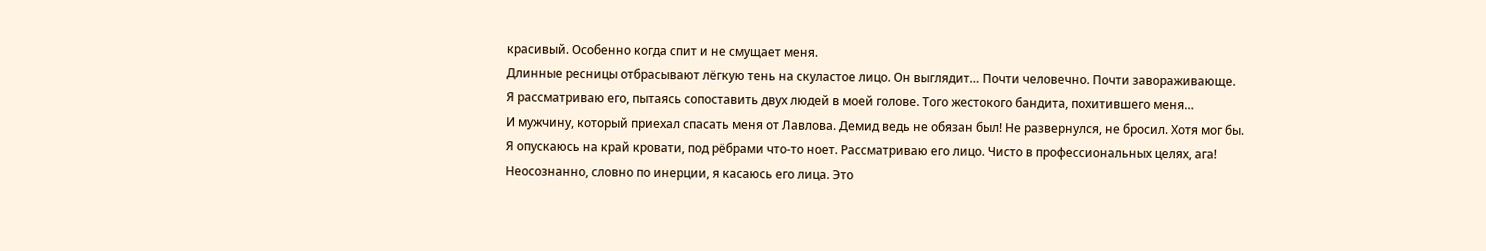красивый. Особенно когда спит и не смущает меня.
Длинные ресницы отбрасывают лёгкую тень на скуластое лицо. Он выглядит… Почти человечно. Почти завораживающе.
Я рассматриваю его, пытаясь сопоставить двух людей в моей голове. Того жестокого бандита, похитившего меня…
И мужчину, который приехал спасать меня от Лавлова. Демид ведь не обязан был! Не развернулся, не бросил. Хотя мог бы.
Я опускаюсь на край кровати, под рёбрами что-то ноет. Рассматриваю его лицо. Чисто в профессиональных целях, ага!
Неосознанно, словно по инерции, я касаюсь его лица. Это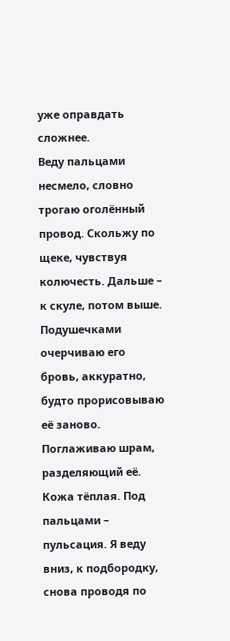уже оправдать сложнее.
Веду пальцами несмело, словно трогаю оголённый провод. Скольжу по щеке, чувствуя колючесть. Дальше – к скуле, потом выше.
Подушечками очерчиваю его бровь, аккуратно, будто прорисовываю её заново. Поглаживаю шрам, разделяющий её.
Кожа тёплая. Под пальцами – пульсация. Я веду вниз, к подбородку, снова проводя по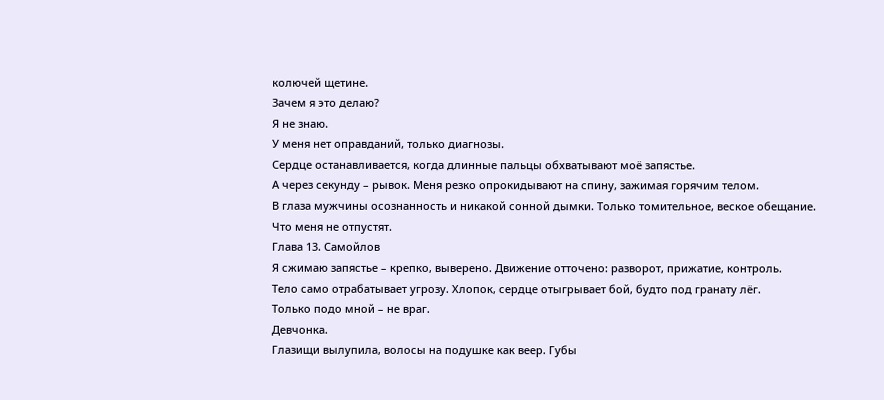колючей щетине.
Зачем я это делаю?
Я не знаю.
У меня нет оправданий, только диагнозы.
Сердце останавливается, когда длинные пальцы обхватывают моё запястье.
А через секунду – рывок. Меня резко опрокидывают на спину, зажимая горячим телом.
В глаза мужчины осознанность и никакой сонной дымки. Только томительное, веское обещание.
Что меня не отпустят.
Глава 13. Самойлов
Я сжимаю запястье – крепко, выверено. Движение отточено: разворот, прижатие, контроль.
Тело само отрабатывает угрозу. Хлопок, сердце отыгрывает бой, будто под гранату лёг.
Только подо мной – не враг.
Девчонка.
Глазищи вылупила, волосы на подушке как веер. Губы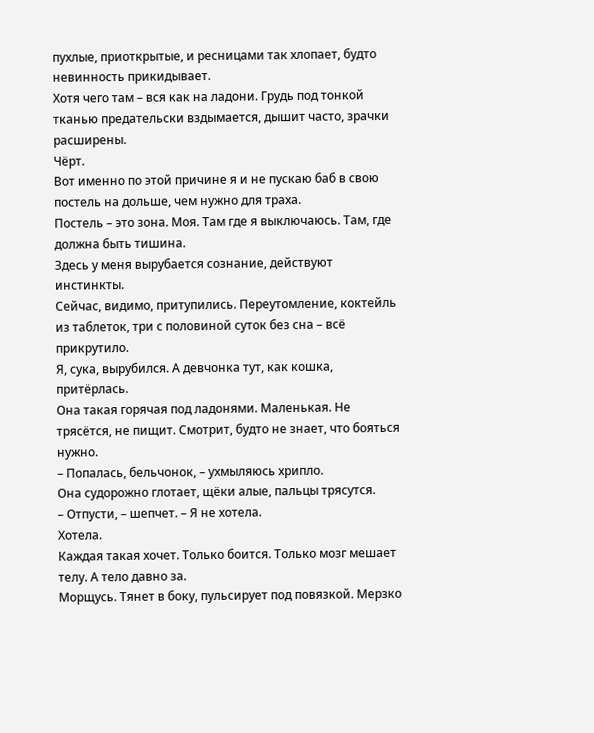пухлые, приоткрытые, и ресницами так хлопает, будто невинность прикидывает.
Хотя чего там – вся как на ладони. Грудь под тонкой тканью предательски вздымается, дышит часто, зрачки расширены.
Чёрт.
Вот именно по этой причине я и не пускаю баб в свою постель на дольше, чем нужно для траха.
Постель – это зона. Моя. Там где я выключаюсь. Там, где должна быть тишина.
Здесь у меня вырубается сознание, действуют инстинкты.
Сейчас, видимо, притупились. Переутомление, коктейль из таблеток, три с половиной суток без сна – всё прикрутило.
Я, сука, вырубился. А девчонка тут, как кошка, притёрлась.
Она такая горячая под ладонями. Маленькая. Не трясётся, не пищит. Смотрит, будто не знает, что бояться нужно.
– Попалась, бельчонок, – ухмыляюсь хрипло.
Она судорожно глотает, щёки алые, пальцы трясутся.
– Отпусти, – шепчет. – Я не хотела.
Хотела.
Каждая такая хочет. Только боится. Только мозг мешает телу. А тело давно за.
Морщусь. Тянет в боку, пульсирует под повязкой. Мерзко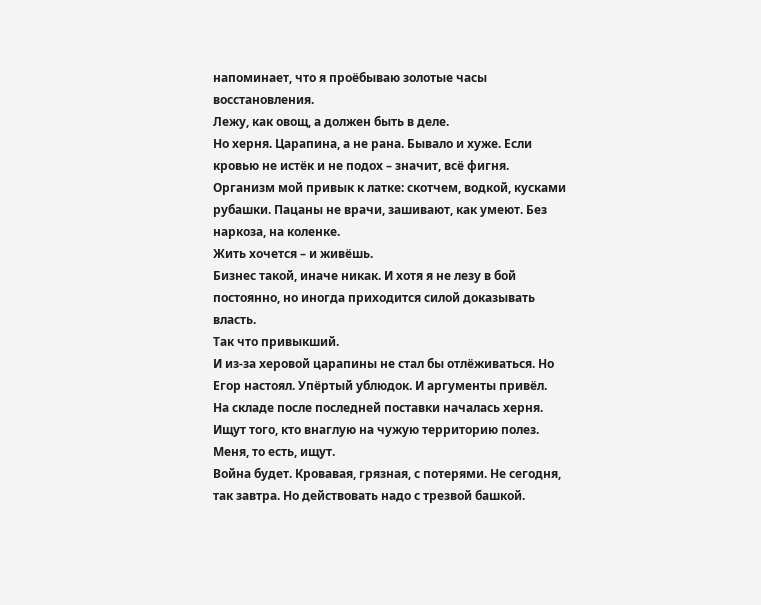напоминает, что я проёбываю золотые часы восстановления.
Лежу, как овощ, а должен быть в деле.
Но херня. Царапина, а не рана. Бывало и хуже. Если кровью не истёк и не подох – значит, всё фигня.
Организм мой привык к латке: скотчем, водкой, кусками рубашки. Пацаны не врачи, зашивают, как умеют. Без наркоза, на коленке.
Жить хочется – и живёшь.
Бизнес такой, иначе никак. И хотя я не лезу в бой постоянно, но иногда приходится силой доказывать власть.
Так что привыкший.
И из-за херовой царапины не стал бы отлёживаться. Но Егор настоял. Упёртый ублюдок. И аргументы привёл.
На складе после последней поставки началась херня. Ищут того, кто внаглую на чужую территорию полез.
Меня, то есть, ищут.
Война будет. Кровавая, грязная, с потерями. Не сегодня, так завтра. Но действовать надо с трезвой башкой.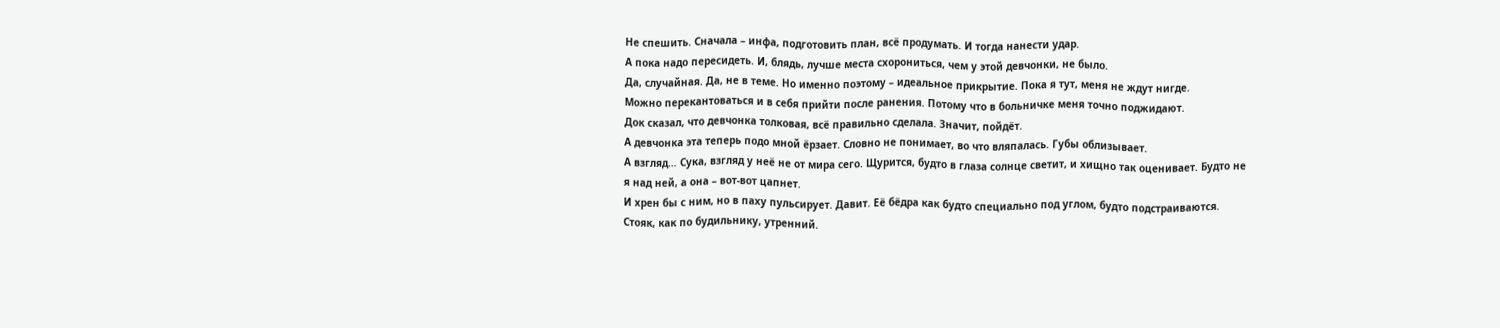Не спешить. Сначала – инфа, подготовить план, всё продумать. И тогда нанести удар.
А пока надо пересидеть. И, блядь, лучше места схорониться, чем у этой девчонки, не было.
Да, случайная. Да, не в теме. Но именно поэтому – идеальное прикрытие. Пока я тут, меня не ждут нигде.
Можно перекантоваться и в себя прийти после ранения. Потому что в больничке меня точно поджидают.
Док сказал, что девчонка толковая, всё правильно сделала. Значит, пойдёт.
А девчонка эта теперь подо мной ёрзает. Словно не понимает, во что вляпалась. Губы облизывает.
А взгляд… Сука, взгляд у неё не от мира сего. Щурится, будто в глаза солнце светит, и хищно так оценивает. Будто не я над ней, а она – вот-вот цапнет.
И хрен бы с ним, но в паху пульсирует. Давит. Её бёдра как будто специально под углом, будто подстраиваются.
Стояк, как по будильнику, утренний.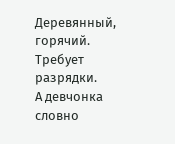Деревянный, горячий. Требует разрядки.
А девчонка словно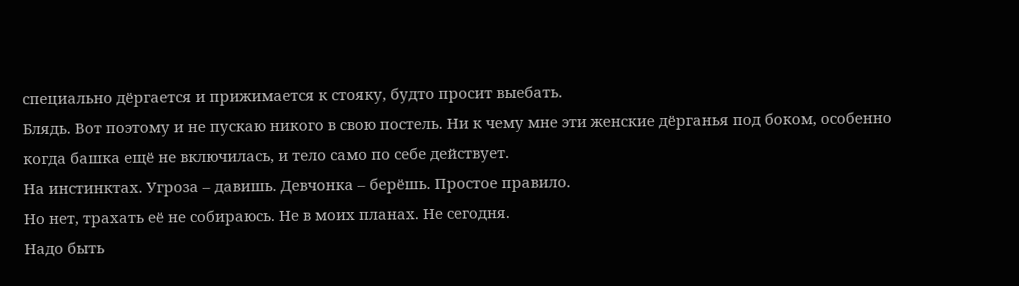специально дёргается и прижимается к стояку, будто просит выебать.
Блядь. Вот поэтому и не пускаю никого в свою постель. Ни к чему мне эти женские дёрганья под боком, особенно когда башка ещё не включилась, и тело само по себе действует.
На инстинктах. Угроза – давишь. Девчонка – берёшь. Простое правило.
Но нет, трахать её не собираюсь. Не в моих планах. Не сегодня.
Надо быть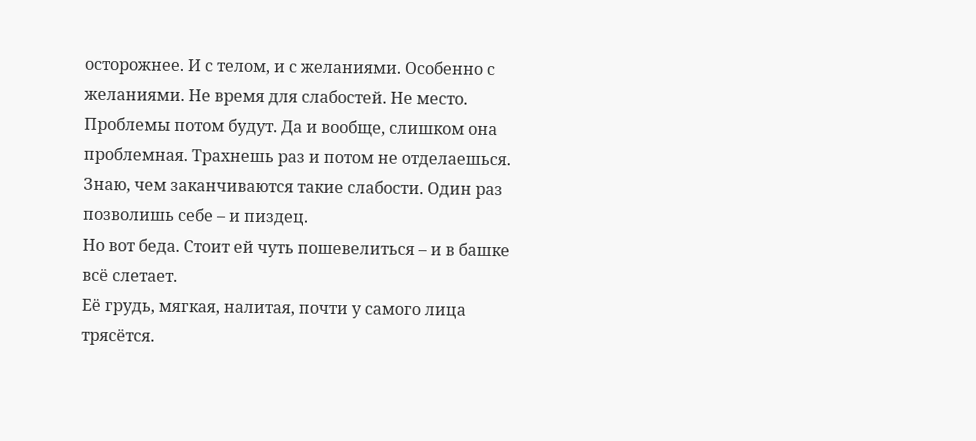осторожнее. И с телом, и с желаниями. Особенно с желаниями. Не время для слабостей. Не место.
Проблемы потом будут. Да и вообще, слишком она проблемная. Трахнешь раз и потом не отделаешься.
Знаю, чем заканчиваются такие слабости. Один раз позволишь себе – и пиздец.
Но вот беда. Стоит ей чуть пошевелиться – и в башке всё слетает.
Её грудь, мягкая, налитая, почти у самого лица трясётся.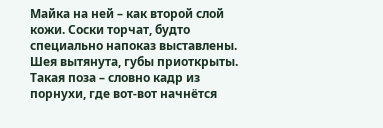Майка на ней – как второй слой кожи. Соски торчат, будто специально напоказ выставлены. Шея вытянута, губы приоткрыты.
Такая поза – словно кадр из порнухи, где вот-вот начнётся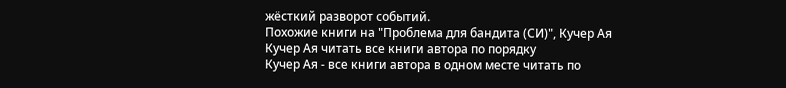жёсткий разворот событий.
Похожие книги на "Проблема для бандита (СИ)", Кучер Ая
Кучер Ая читать все книги автора по порядку
Кучер Ая - все книги автора в одном месте читать по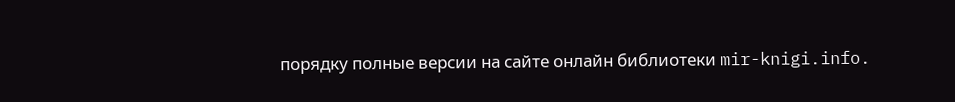порядку полные версии на сайте онлайн библиотеки mir-knigi.info.